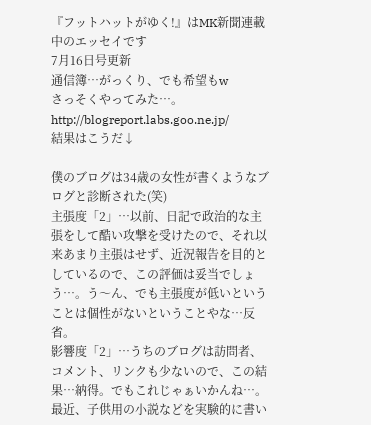『フットハットがゆく!』はMK新聞連載中のエッセイです
7月16日号更新
通信簿…がっくり、でも希望もw
さっそくやってみた…。
http://blogreport.labs.goo.ne.jp/
結果はこうだ↓

僕のブログは34歳の女性が書くようなブログと診断された(笑)
主張度「2」…以前、日記で政治的な主張をして酷い攻撃を受けたので、それ以来あまり主張はせず、近況報告を目的としているので、この評価は妥当でしょう…。う〜ん、でも主張度が低いということは個性がないということやな…反省。
影響度「2」…うちのブログは訪問者、コメント、リンクも少ないので、この結果…納得。でもこれじゃぁいかんね…。
最近、子供用の小説などを実験的に書い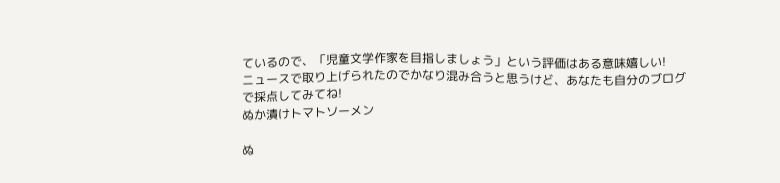ているので、「児童文学作家を目指しましょう」という評価はある意味嬉しい!
ニュースで取り上げられたのでかなり混み合うと思うけど、あなたも自分のブログで採点してみてね!
ぬか漬けトマトソーメン

ぬ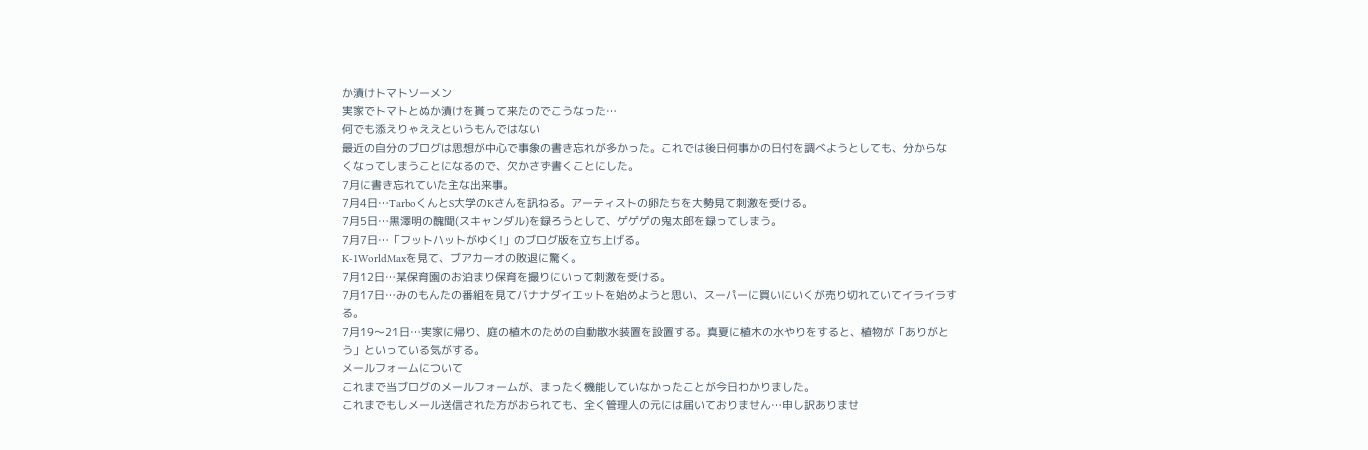か漬けトマトソーメン
実家でトマトとぬか漬けを貰って来たのでこうなった…
何でも添えりゃええというもんではない
最近の自分のブログは思想が中心で事象の書き忘れが多かった。これでは後日何事かの日付を調べようとしても、分からなくなってしまうことになるので、欠かさず書くことにした。
7月に書き忘れていた主な出来事。
7月4日…TarboくんとS大学のKさんを訊ねる。アーティストの卵たちを大勢見て刺激を受ける。
7月5日…黒澤明の醜聞(スキャンダル)を録ろうとして、ゲゲゲの鬼太郎を録ってしまう。
7月7日…「フットハットがゆく!」のブログ版を立ち上げる。
K-1WorldMaxを見て、ブアカーオの敗退に驚く。
7月12日…某保育園のお泊まり保育を撮りにいって刺激を受ける。
7月17日…みのもんたの番組を見てバナナダイエットを始めようと思い、スーパーに買いにいくが売り切れていてイライラする。
7月19〜21日…実家に帰り、庭の植木のための自動散水装置を設置する。真夏に植木の水やりをすると、植物が「ありがとう」といっている気がする。
メールフォームについて
これまで当ブログのメールフォームが、まったく機能していなかったことが今日わかりました。
これまでもしメール送信された方がおられても、全く管理人の元には届いておりません…申し訳ありませ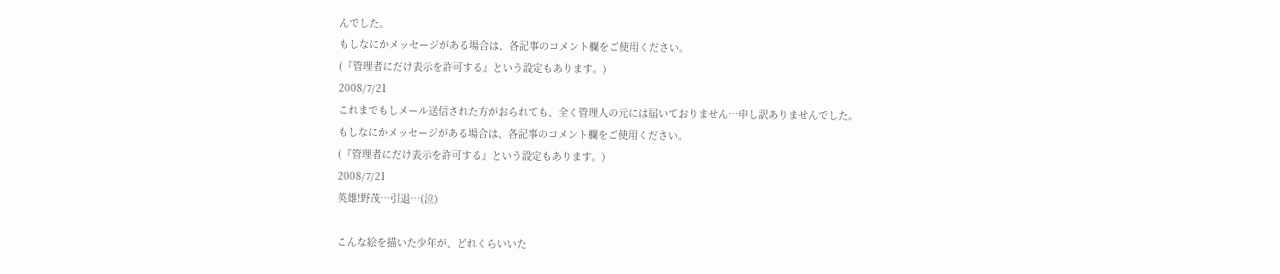んでした。
もしなにかメッセージがある場合は、各記事のコメント欄をご使用ください。
(『管理者にだけ表示を許可する』という設定もあります。)
2008/7/21
これまでもしメール送信された方がおられても、全く管理人の元には届いておりません…申し訳ありませんでした。
もしなにかメッセージがある場合は、各記事のコメント欄をご使用ください。
(『管理者にだけ表示を許可する』という設定もあります。)
2008/7/21
英雄!野茂…引退…(泣)

こんな絵を描いた少年が、どれくらいいた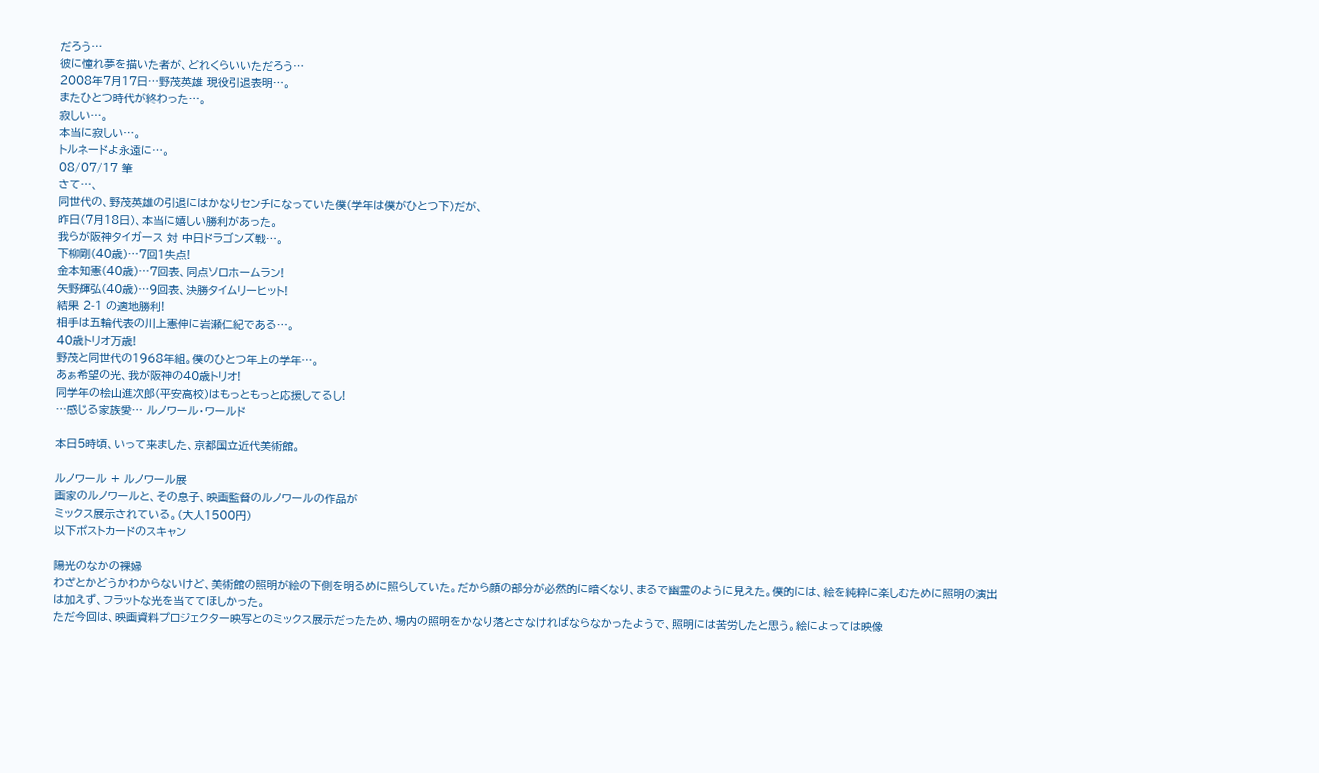だろう…
彼に憧れ夢を描いた者が、どれくらいいただろう…
2008年7月17日…野茂英雄 現役引退表明…。
またひとつ時代が終わった…。
寂しい…。
本当に寂しい…。
トルネードよ永遠に…。
08/07/17 筆
さて…、
同世代の、野茂英雄の引退にはかなりセンチになっていた僕(学年は僕がひとつ下)だが、
昨日(7月18日)、本当に嬉しい勝利があった。
我らが阪神タイガース 対 中日ドラゴンズ戦…。
下柳剛(40歳)…7回1失点!
金本知憲(40歳)…7回表、同点ソロホームラン!
矢野輝弘(40歳)…9回表、決勝タイムリーヒット!
結果 2-1 の適地勝利!
相手は五輪代表の川上憲伸に岩瀬仁紀である…。
40歳トリオ万歳!
野茂と同世代の1968年組。僕のひとつ年上の学年…。
あぁ希望の光、我が阪神の40歳トリオ!
同学年の桧山進次郎(平安高校)はもっともっと応援してるし!
…感じる家族愛… ルノワール・ワールド

本日5時頃、いって来ました、京都国立近代美術館。

ルノワール + ルノワール展
画家のルノワールと、その息子、映画監督のルノワールの作品が
ミックス展示されている。(大人1500円)
以下ポストカードのスキャン

陽光のなかの裸婦
わざとかどうかわからないけど、美術館の照明が絵の下側を明るめに照らしていた。だから顔の部分が必然的に暗くなり、まるで幽霊のように見えた。僕的には、絵を純粋に楽しむために照明の演出は加えず、フラットな光を当ててほしかった。
ただ今回は、映画資料プロジェクター映写とのミックス展示だったため、場内の照明をかなり落とさなければならなかったようで、照明には苦労したと思う。絵によっては映像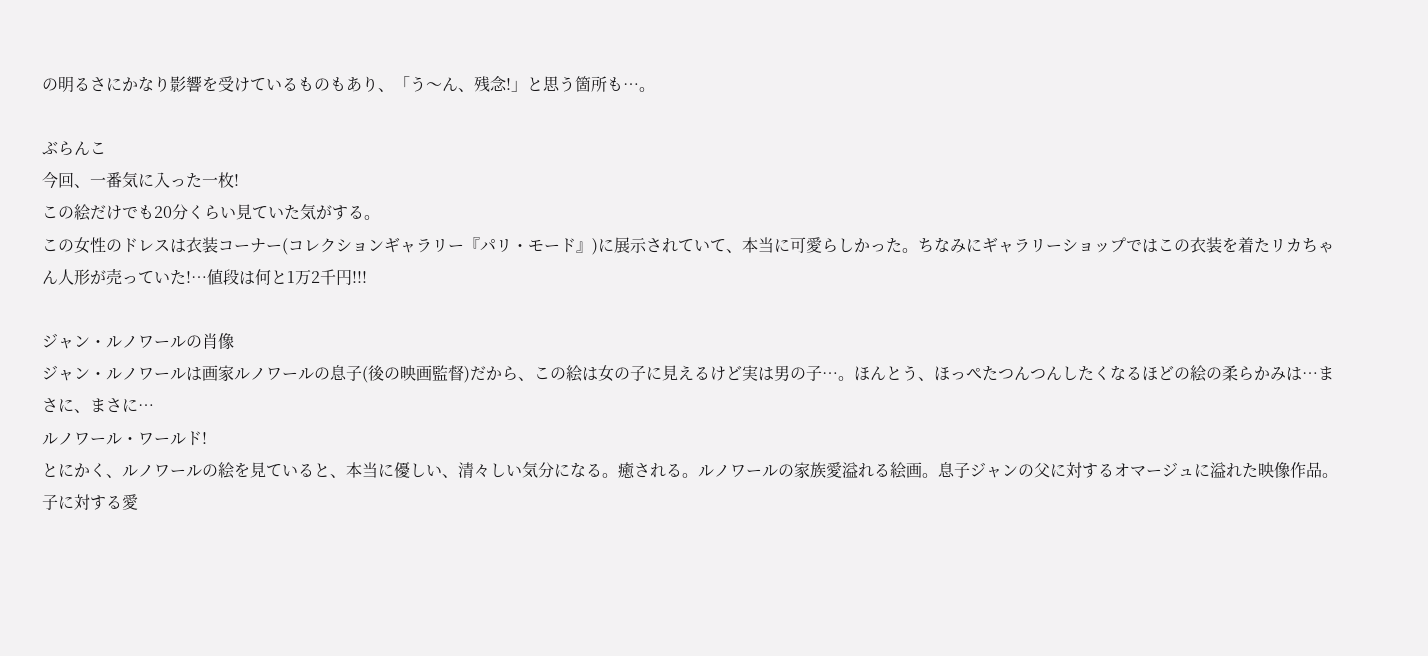の明るさにかなり影響を受けているものもあり、「う〜ん、残念!」と思う箇所も…。

ぶらんこ
今回、一番気に入った一枚!
この絵だけでも20分くらい見ていた気がする。
この女性のドレスは衣装コーナー(コレクションギャラリー『パリ・モード』)に展示されていて、本当に可愛らしかった。ちなみにギャラリーショップではこの衣装を着たリカちゃん人形が売っていた!…値段は何と1万2千円!!!

ジャン・ルノワールの肖像
ジャン・ルノワールは画家ルノワールの息子(後の映画監督)だから、この絵は女の子に見えるけど実は男の子…。ほんとう、ほっぺたつんつんしたくなるほどの絵の柔らかみは…まさに、まさに…
ルノワール・ワールド!
とにかく、ルノワールの絵を見ていると、本当に優しい、清々しい気分になる。癒される。ルノワールの家族愛溢れる絵画。息子ジャンの父に対するオマージュに溢れた映像作品。
子に対する愛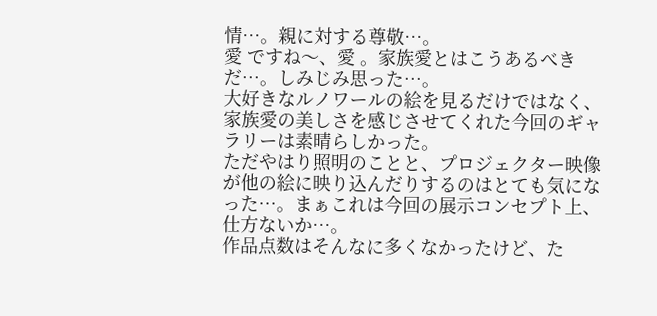情…。親に対する尊敬…。
愛 ですね〜、愛 。家族愛とはこうあるべきだ…。しみじみ思った…。
大好きなルノワールの絵を見るだけではなく、家族愛の美しさを感じさせてくれた今回のギャラリーは素晴らしかった。
ただやはり照明のことと、プロジェクター映像が他の絵に映り込んだりするのはとても気になった…。まぁこれは今回の展示コンセプト上、仕方ないか…。
作品点数はそんなに多くなかったけど、た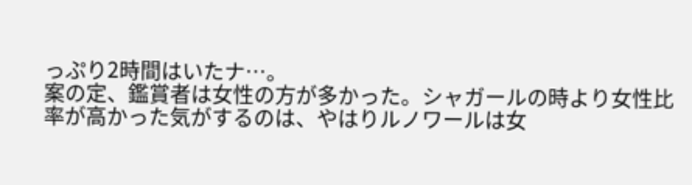っぷり2時間はいたナ…。
案の定、鑑賞者は女性の方が多かった。シャガールの時より女性比率が高かった気がするのは、やはりルノワールは女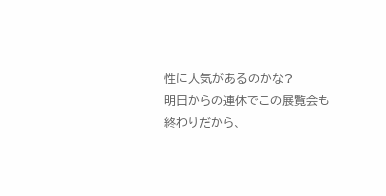性に人気があるのかな?
明日からの連休でこの展覧会も終わりだから、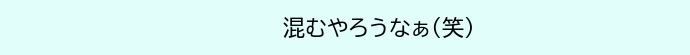混むやろうなぁ(笑)